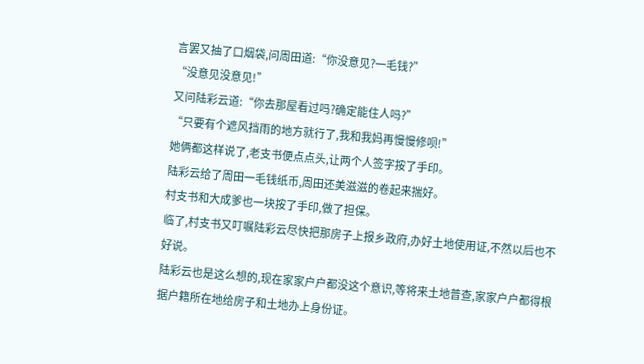言罢又抽了口烟袋,问周田道:“你没意见?一毛钱?”
“没意见没意见!”
又问陆彩云道:“你去那屋看过吗?确定能住人吗?”
“只要有个遮风挡雨的地方就行了,我和我妈再慢慢修呗!”
她俩都这样说了,老支书便点点头,让两个人签字按了手印。
陆彩云给了周田一毛钱纸币,周田还美滋滋的卷起来揣好。
村支书和大成爹也一块按了手印,做了担保。
临了,村支书又叮嘱陆彩云尽快把那房子上报乡政府,办好土地使用证,不然以后也不好说。
陆彩云也是这么想的,现在家家户户都没这个意识,等将来土地普查,家家户户都得根据户籍所在地给房子和土地办上身份证。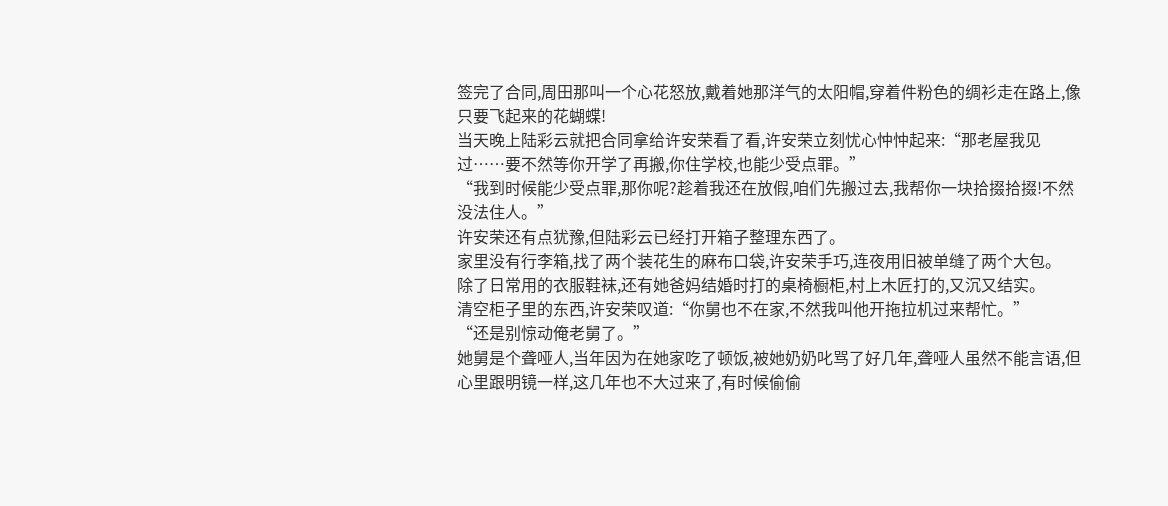签完了合同,周田那叫一个心花怒放,戴着她那洋气的太阳帽,穿着件粉色的绸衫走在路上,像只要飞起来的花蝴蝶!
当天晚上陆彩云就把合同拿给许安荣看了看,许安荣立刻忧心忡忡起来:“那老屋我见过……要不然等你开学了再搬,你住学校,也能少受点罪。”
“我到时候能少受点罪,那你呢?趁着我还在放假,咱们先搬过去,我帮你一块拾掇拾掇!不然没法住人。”
许安荣还有点犹豫,但陆彩云已经打开箱子整理东西了。
家里没有行李箱,找了两个装花生的麻布口袋,许安荣手巧,连夜用旧被单缝了两个大包。
除了日常用的衣服鞋袜,还有她爸妈结婚时打的桌椅橱柜,村上木匠打的,又沉又结实。
清空柜子里的东西,许安荣叹道:“你舅也不在家,不然我叫他开拖拉机过来帮忙。”
“还是别惊动俺老舅了。”
她舅是个聋哑人,当年因为在她家吃了顿饭,被她奶奶叱骂了好几年,聋哑人虽然不能言语,但心里跟明镜一样,这几年也不大过来了,有时候偷偷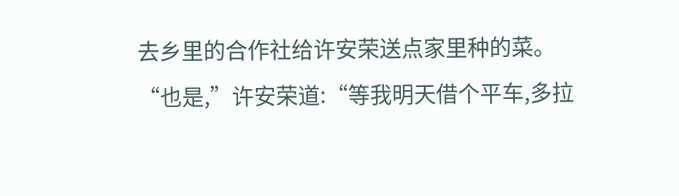去乡里的合作社给许安荣送点家里种的菜。
“也是,”许安荣道:“等我明天借个平车,多拉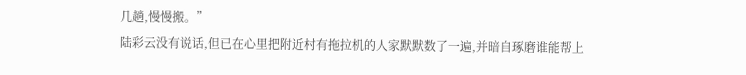几趟,慢慢搬。”
陆彩云没有说话,但已在心里把附近村有拖拉机的人家默默数了一遍,并暗自琢磨谁能帮上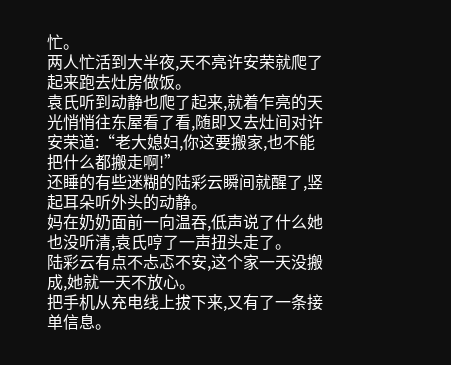忙。
两人忙活到大半夜,天不亮许安荣就爬了起来跑去灶房做饭。
袁氏听到动静也爬了起来,就着乍亮的天光悄悄往东屋看了看,随即又去灶间对许安荣道:“老大媳妇,你这要搬家,也不能把什么都搬走啊!”
还睡的有些迷糊的陆彩云瞬间就醒了,竖起耳朵听外头的动静。
妈在奶奶面前一向温吞,低声说了什么她也没听清,袁氏哼了一声扭头走了。
陆彩云有点不忐忑不安,这个家一天没搬成,她就一天不放心。
把手机从充电线上拔下来,又有了一条接单信息。